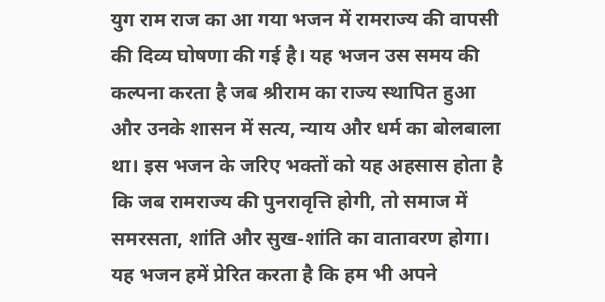युग राम राज का आ गया भजन में रामराज्य की वापसी की दिव्य घोषणा की गई है। यह भजन उस समय की कल्पना करता है जब श्रीराम का राज्य स्थापित हुआ और उनके शासन में सत्य, न्याय और धर्म का बोलबाला था। इस भजन के जरिए भक्तों को यह अहसास होता है कि जब रामराज्य की पुनरावृत्ति होगी, तो समाज में समरसता, शांति और सुख-शांति का वातावरण होगा। यह भजन हमें प्रेरित करता है कि हम भी अपने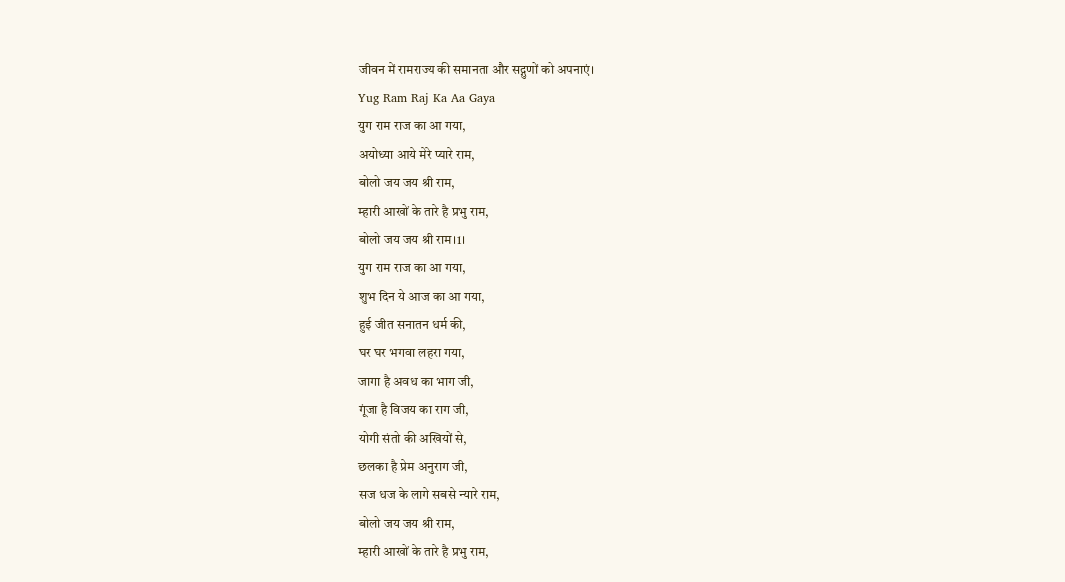जीवन में रामराज्य की समानता और सद्गुणों को अपनाएं।
Yug Ram Raj Ka Aa Gaya
युग राम राज का आ गया,
अयोध्या आये मेरे प्यारे राम,
बोलो जय जय श्री राम,
म्हारी आखों के तारे है प्रभु राम,
बोलो जय जय श्री राम।1।
युग राम राज का आ गया,
शुभ दिन ये आज का आ गया,
हुई जीत सनातन धर्म की,
घर घर भगवा लहरा गया,
जागा है अवध का भाग जी,
गूंजा है विजय का राग जी,
योगी संतो की अखियों से,
छलका है प्रेम अनुराग जी,
सज धज के लागे सबसे न्यारे राम,
बोलो जय जय श्री राम,
म्हारी आखों के तारे है प्रभु राम,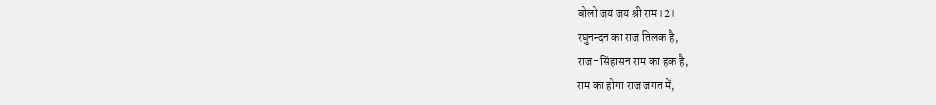बोलो जय जय श्री राम।2।
रघुनन्दन का राज तिलक है,
राज-सिंहासन राम का हक है,
राम का होगा राज जगत में,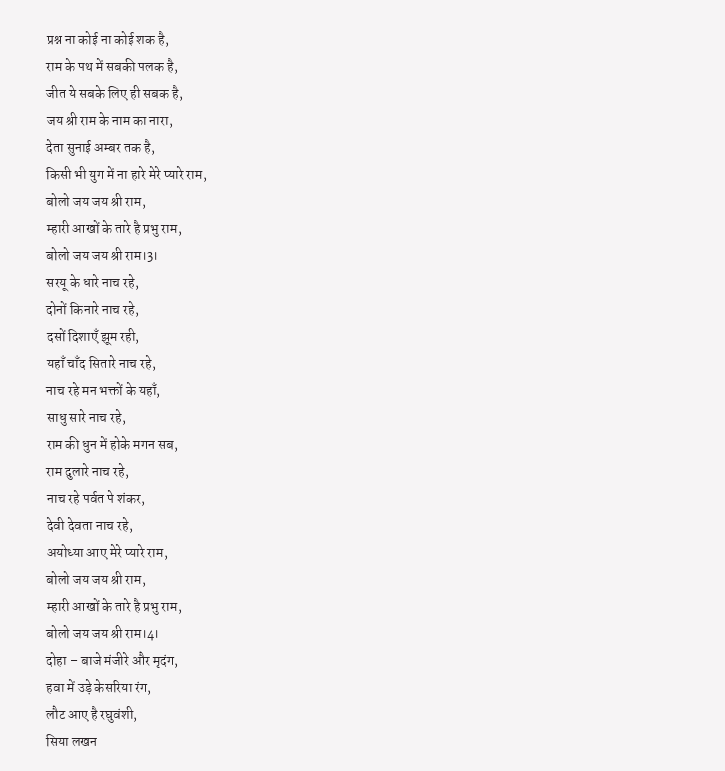प्रश्न ना कोई ना कोई शक है,
राम के पथ में सबकी पलक है,
जीत ये सबके लिए ही सबक है,
जय श्री राम के नाम का नारा,
देता सुनाई अम्बर तक है,
किसी भी युग में ना हारे मेरे प्यारे राम,
बोलो जय जय श्री राम,
म्हारी आखों के तारे है प्रभु राम,
बोलो जय जय श्री राम।3।
सरयू के धारे नाच रहे,
दोनों किनारे नाच रहे,
दसों दिशाएँ झूम रही,
यहाँ चाँद सितारे नाच रहे,
नाच रहे मन भक्तों के यहाँ,
साधु सारे नाच रहे,
राम की धुन में होके मगन सब,
राम दुलारे नाच रहे,
नाच रहे पर्वत पे शंकर,
देवी देवता नाच रहे,
अयोध्या आए मेरे प्यारे राम,
बोलो जय जय श्री राम,
म्हारी आखों के तारे है प्रभु राम,
बोलो जय जय श्री राम।4।
दोहा – बाजे मंजीरे और मृदंग,
हवा में उड़े केसरिया रंग,
लौट आए है रघुवंशी,
सिया लखन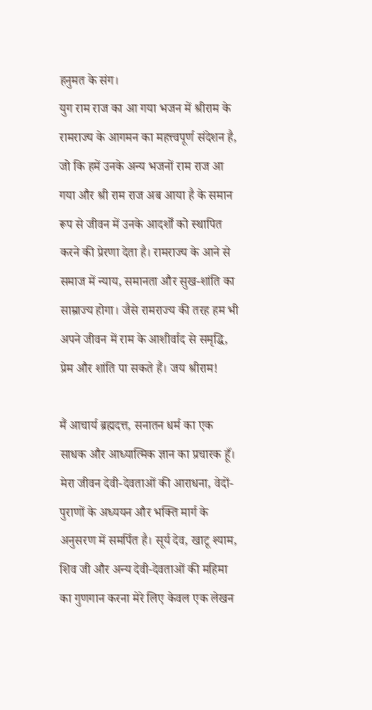हनुमत के संग।
युग राम राज का आ गया भजन में श्रीराम के रामराज्य के आगमन का महत्त्वपूर्ण संदेशन है, जो कि हमें उनके अन्य भजनों राम राज आ गया और श्री राम राज अब आया है के समान रूप से जीवन में उनके आदर्शों को स्थापित करने की प्रेरणा देता है। रामराज्य के आने से समाज में न्याय, समानता और सुख-शांति का साम्राज्य होगा। जैसे रामराज्य की तरह हम भी अपने जीवन में राम के आशीर्वाद से समृद्धि, प्रेम और शांति पा सकते हैं। जय श्रीराम!

मैं आचार्य ब्रह्मदत्त, सनातन धर्म का एक साधक और आध्यात्मिक ज्ञान का प्रचारक हूँ। मेरा जीवन देवी-देवताओं की आराधना, वेदों-पुराणों के अध्ययन और भक्ति मार्ग के अनुसरण में समर्पित है। सूर्य देव, खाटू श्याम, शिव जी और अन्य देवी-देवताओं की महिमा का गुणगान करना मेरे लिए केवल एक लेखन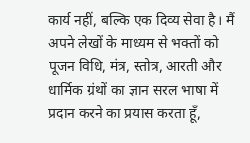कार्य नहीं, बल्कि एक दिव्य सेवा है। मैं अपने लेखों के माध्यम से भक्तों को पूजन विधि, मंत्र, स्तोत्र, आरती और धार्मिक ग्रंथों का ज्ञान सरल भाषा में प्रदान करने का प्रयास करता हूँ,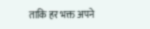ताकि हर भक्त अपने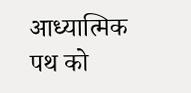आध्यात्मिक पथ को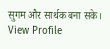सुगम और सार्थक बना सके। View Profile